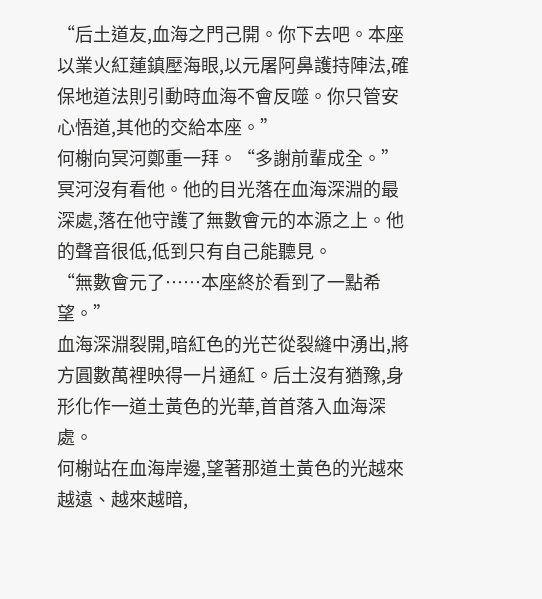“后土道友,血海之門己開。你下去吧。本座以業火紅蓮鎮壓海眼,以元屠阿鼻護持陣法,確保地道法則引動時血海不會反噬。你只管安心悟道,其他的交給本座。”
何榭向冥河鄭重一拜。“多謝前輩成全。”
冥河沒有看他。他的目光落在血海深淵的最深處,落在他守護了無數會元的本源之上。他的聲音很低,低到只有自己能聽見。
“無數會元了……本座終於看到了一點希望。”
血海深淵裂開,暗紅色的光芒從裂縫中湧出,將方圓數萬裡映得一片通紅。后土沒有猶豫,身形化作一道土黃色的光華,首首落入血海深處。
何榭站在血海岸邊,望著那道土黃色的光越來越遠、越來越暗,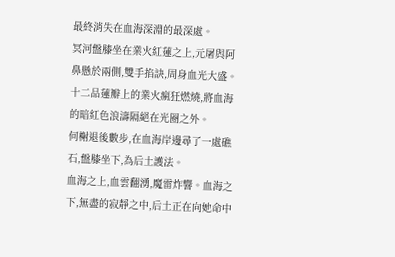最終消失在血海深淵的最深處。
冥河盤膝坐在業火紅蓮之上,元屠與阿鼻懸於兩側,雙手掐訣,周身血光大盛。十二品蓮瓣上的業火瘋狂燃燒,將血海的暗紅色浪濤隔絕在光圈之外。
何榭退後數步,在血海岸邊尋了一處礁石,盤膝坐下,為后土護法。
血海之上,血雲翻湧,魔雷炸響。血海之下,無盡的寂靜之中,后土正在向她命中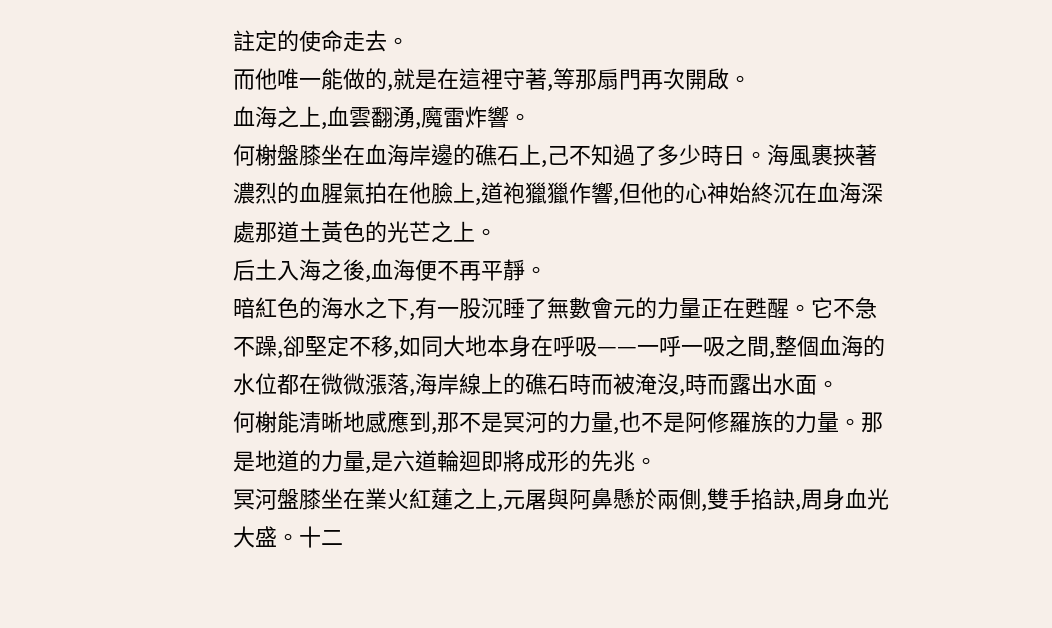註定的使命走去。
而他唯一能做的,就是在這裡守著,等那扇門再次開啟。
血海之上,血雲翻湧,魔雷炸響。
何榭盤膝坐在血海岸邊的礁石上,己不知過了多少時日。海風裹挾著濃烈的血腥氣拍在他臉上,道袍獵獵作響,但他的心神始終沉在血海深處那道土黃色的光芒之上。
后土入海之後,血海便不再平靜。
暗紅色的海水之下,有一股沉睡了無數會元的力量正在甦醒。它不急不躁,卻堅定不移,如同大地本身在呼吸——一呼一吸之間,整個血海的水位都在微微漲落,海岸線上的礁石時而被淹沒,時而露出水面。
何榭能清晰地感應到,那不是冥河的力量,也不是阿修羅族的力量。那是地道的力量,是六道輪迴即將成形的先兆。
冥河盤膝坐在業火紅蓮之上,元屠與阿鼻懸於兩側,雙手掐訣,周身血光大盛。十二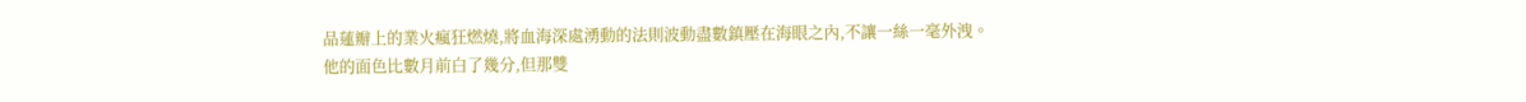品蓮瓣上的業火瘋狂燃燒,將血海深處湧動的法則波動盡數鎮壓在海眼之內,不讓一絲一毫外洩。
他的面色比數月前白了幾分,但那雙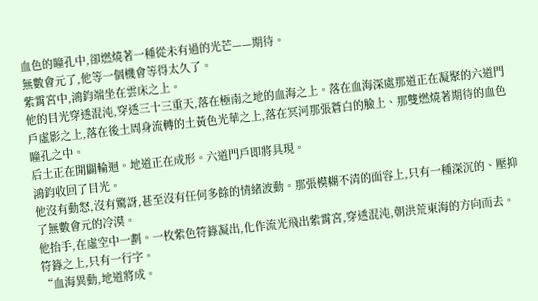血色的瞳孔中,卻燃燒著一種從未有過的光芒——期待。
無數會元了,他等一個機會等得太久了。
紫霄宮中,鴻鈞端坐在雲床之上。
他的目光穿透混沌,穿透三十三重天,落在極南之地的血海之上。落在血海深處那道正在凝聚的六道門戶虛影之上,落在後土周身流轉的土黃色光華之上,落在冥河那張蒼白的臉上、那雙燃燒著期待的血色瞳孔之中。
后土正在開闢輪迴。地道正在成形。六道門戶即將具現。
鴻鈞收回了目光。
他沒有動怒,沒有驚訝,甚至沒有任何多餘的情緒波動。那張模糊不清的面容上,只有一種深沉的、壓抑了無數會元的冷漠。
他抬手,在虛空中一劃。一枚紫色符籙凝出,化作流光飛出紫霄宮,穿透混沌,朝洪荒東海的方向而去。
符籙之上,只有一行字。
“血海異動,地道將成。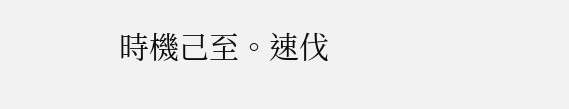時機己至。速伐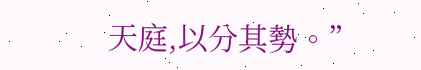天庭,以分其勢。”